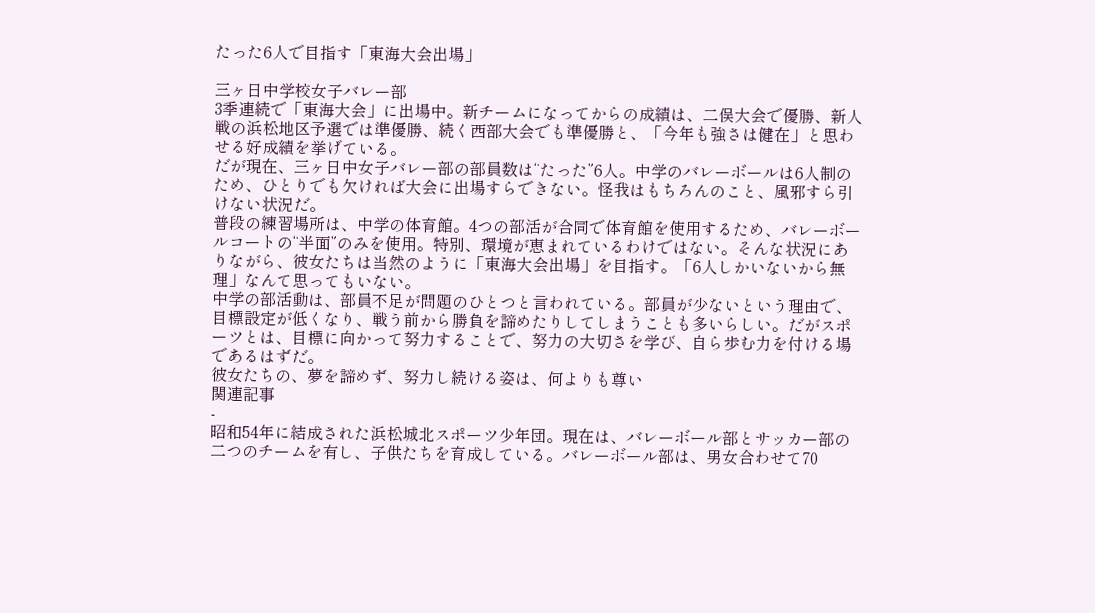たった6人で目指す「東海大会出場」

三ヶ日中学校女子バレー部
3季連続で「東海大会」に出場中。新チームになってからの成績は、二俣大会で優勝、新人戦の浜松地区予選では準優勝、続く西部大会でも準優勝と、「今年も強さは健在」と思わせる好成績を挙げている。
だが現在、三ヶ日中女子バレー部の部員数は“たった”6人。中学のバレーボールは6人制のため、ひとりでも欠ければ大会に出場すらできない。怪我はもちろんのこと、風邪すら引けない状況だ。
普段の練習場所は、中学の体育館。4つの部活が合同で体育館を使用するため、バレーボールコートの“半面”のみを使用。特別、環境が恵まれているわけではない。そんな状況にありながら、彼女たちは当然のように「東海大会出場」を目指す。「6人しかいないから無理」なんて思ってもいない。
中学の部活動は、部員不足が問題のひとつと言われている。部員が少ないという理由で、目標設定が低くなり、戦う前から勝負を諦めたりしてしまうことも多いらしい。だがスポーツとは、目標に向かって努力することで、努力の大切さを学び、自ら歩む力を付ける場であるはずだ。
彼女たちの、夢を諦めず、努力し続ける姿は、何よりも尊い
関連記事
-
昭和54年に結成された浜松城北スポーツ少年団。現在は、バレーボール部とサッカー部の二つのチームを有し、子供たちを育成している。バレーボール部は、男女合わせて70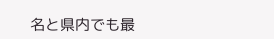名と県内でも最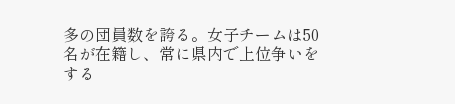多の団員数を誇る。女子チームは50名が在籍し、常に県内で上位争いをする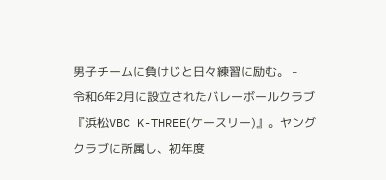男子チームに負けじと日々練習に励む。 -
令和6年2月に設立されたバレーボールクラブ『浜松VBC K-THREE(ケースリー)』。ヤングクラブに所属し、初年度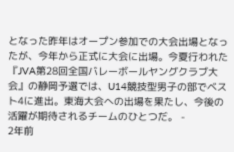となった昨年はオープン参加での大会出場となったが、今年から正式に大会に出場。今夏行われた『JVA第28回全国バレーボールヤングクラブ大会』の静岡予選では、U14競技型男子の部でベスト4に進出。東海大会への出場を果たし、今後の活躍が期待されるチームのひとつだ。 -
2年前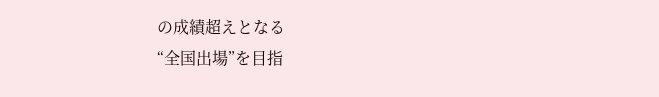の成績超えとなる
“全国出場”を目指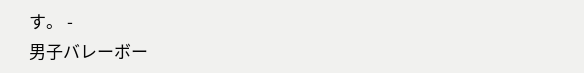す。 -
男子バレーボー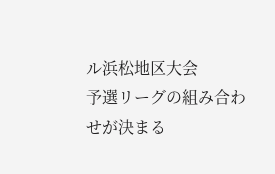ル浜松地区大会
予選リーグの組み合わせが決まる